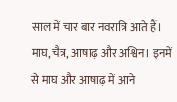साल में चार बार नवरात्रि आते हैं। माघ, चैत्र, आषाढ़ और अश्विन। इनमें से माघ और आषाढ़ में आने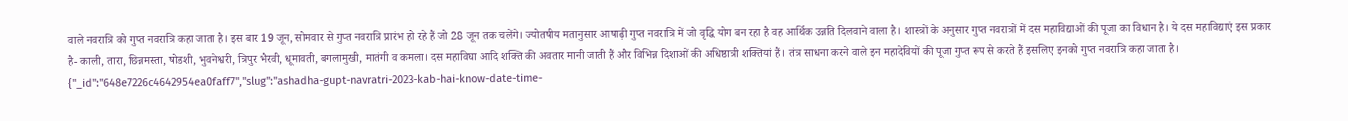वाले नवरात्रि को गुप्त नवरात्रि कहा जाता है। इस बार 19 जून, सोमवार से गुप्त नवरात्रि प्रारंभ हो रहे हैं जो 28 जून तक चलेंगे। ज्योतषीय मतानुसार आषाढ़ी गुप्त नवरात्रि में जो वृद्धि योग बन रहा है वह आर्थिक उन्नति दिलवाने वाला है। शास्त्रों के अनुसार गुप्त नवरात्रों में दस महाविद्याओं की पूजा का विधान है। ये दस महाविद्याएं इस प्रकार है- काली, तारा, छिन्नमस्ता, षोडशी, भुवनेश्वरी, त्रिपुर भैरवी, धूमावती, बगलामुखी, मातंगी व कमला। दस महाविघा आदि शक्ति की अवतार मानी जाती हैं और विभिन्न दिशाओं की अधिष्ठात्री शक्तियां हैं। तंत्र साधना करने वाले इन महादेवियों की पूजा गुप्त रूप से करते हैं इसलिए इनको गुप्त नवरात्रि कहा जाता है।
{"_id":"648e7226c4642954ea0faff7","slug":"ashadha-gupt-navratri-2023-kab-hai-know-date-time-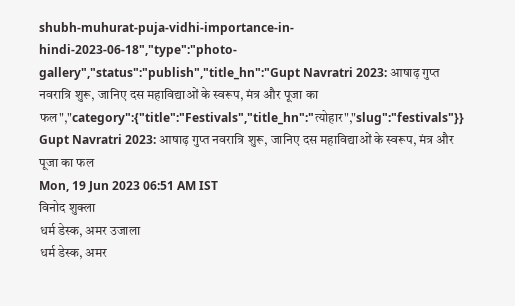shubh-muhurat-puja-vidhi-importance-in-hindi-2023-06-18","type":"photo-gallery","status":"publish","title_hn":"Gupt Navratri 2023: आषाढ़ गुप्त नवरात्रि शुरू, जानिए दस महाविद्याओं के स्वरूप, मंत्र और पूजा का फल","category":{"title":"Festivals","title_hn":"त्योहार","slug":"festivals"}}
Gupt Navratri 2023: आषाढ़ गुप्त नवरात्रि शुरू, जानिए दस महाविद्याओं के स्वरूप, मंत्र और पूजा का फल
Mon, 19 Jun 2023 06:51 AM IST
विनोद शुक्ला
धर्म डेस्क, अमर उजाला
धर्म डेस्क, अमर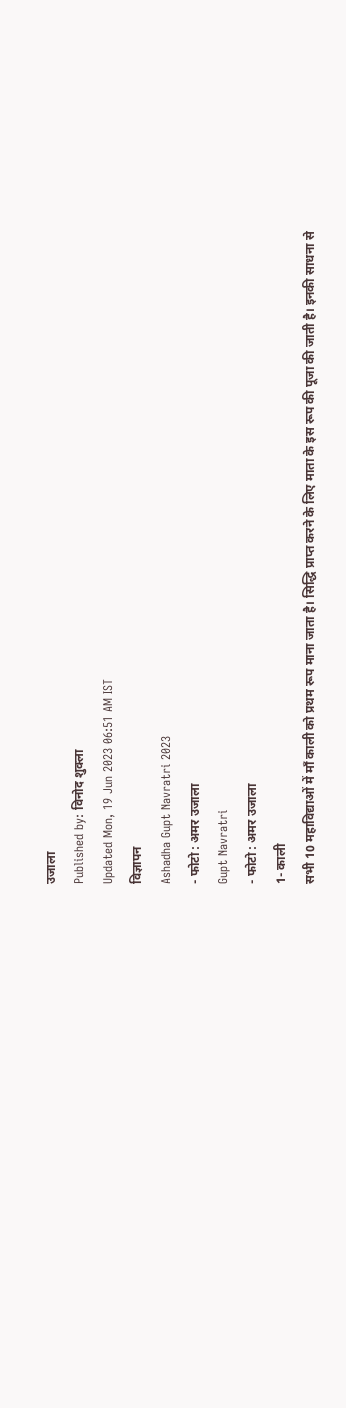उजाला
Published by: विनोद शुक्ला
Updated Mon, 19 Jun 2023 06:51 AM IST
विज्ञापन
Ashadha Gupt Navratri 2023
- फोटो : अमर उजाला
Gupt Navratri
- फोटो : अमर उजाला
1- काली
सभी 10 महाविद्याओं में माँ काली को प्रथम रूप माना जाता है। सिद्धि प्राप्त करने के लिए माता के इस रूप की पूजा की जाती है। इनकी साधना से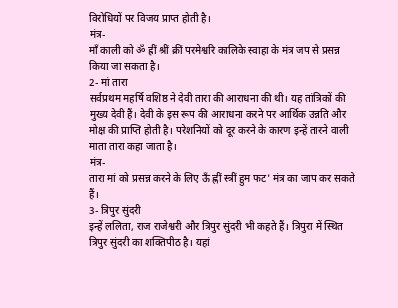विरोधियों पर विजय प्राप्त होती है।
मंत्र-
माँ काली को ॐ ह्रीं श्रीं क्रीं परमेश्वरि कालिके स्वाहा के मंत्र जप से प्रसन्न किया जा सकता है।
2- मां तारा
सर्वप्रथम महर्षि वशिष्ठ ने देवी तारा की आराधना की थी। यह तांत्रिकों की मुख्य देवी हैं। देवी के इस रूप की आराधना करने पर आर्थिक उन्नति और मोक्ष की प्राप्ति होती है। परेशनियों को दूर करने के कारण इन्हें तारने वाली माता तारा कहा जाता है।
मंत्र-
तारा मां को प्रसन्न करने के लिए ऊँ ह्नीं स्त्रीं हुम फट' मंत्र का जाप कर सकते हैं।
3- त्रिपुर सुंदरी
इन्हें ललिता, राज राजेश्वरी और त्रिपुर सुंदरी भी कहते हैं। त्रिपुरा में स्थित त्रिपुर सुंदरी का शक्तिपीठ है। यहां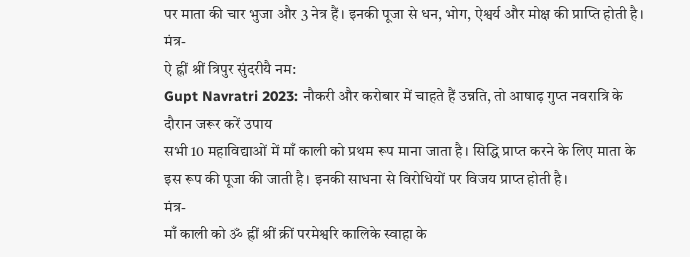पर माता की चार भुजा और 3 नेत्र हैं। इनकी पूजा से धन, भोग, ऐश्वर्य और मोक्ष की प्राप्ति होती है।
मंत्र-
ऐ ह्नीं श्रीं त्रिपुर सुंदरीयै नम:
Gupt Navratri 2023: नौकरी और करोबार में चाहते हैं उन्नति, तो आषाढ़ गुप्त नवरात्रि के दौरान जरूर करें उपाय
सभी 10 महाविद्याओं में माँ काली को प्रथम रूप माना जाता है। सिद्धि प्राप्त करने के लिए माता के इस रूप की पूजा की जाती है। इनकी साधना से विरोधियों पर विजय प्राप्त होती है।
मंत्र-
माँ काली को ॐ ह्रीं श्रीं क्रीं परमेश्वरि कालिके स्वाहा के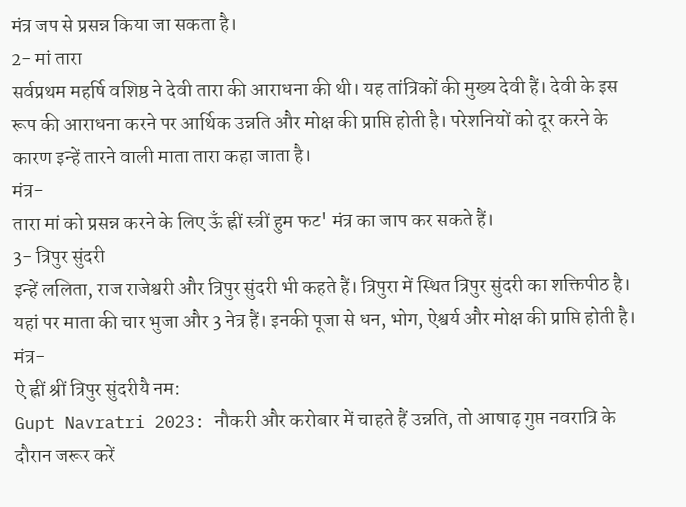मंत्र जप से प्रसन्न किया जा सकता है।
2- मां तारा
सर्वप्रथम महर्षि वशिष्ठ ने देवी तारा की आराधना की थी। यह तांत्रिकों की मुख्य देवी हैं। देवी के इस रूप की आराधना करने पर आर्थिक उन्नति और मोक्ष की प्राप्ति होती है। परेशनियों को दूर करने के कारण इन्हें तारने वाली माता तारा कहा जाता है।
मंत्र-
तारा मां को प्रसन्न करने के लिए ऊँ ह्नीं स्त्रीं हुम फट' मंत्र का जाप कर सकते हैं।
3- त्रिपुर सुंदरी
इन्हें ललिता, राज राजेश्वरी और त्रिपुर सुंदरी भी कहते हैं। त्रिपुरा में स्थित त्रिपुर सुंदरी का शक्तिपीठ है। यहां पर माता की चार भुजा और 3 नेत्र हैं। इनकी पूजा से धन, भोग, ऐश्वर्य और मोक्ष की प्राप्ति होती है।
मंत्र-
ऐ ह्नीं श्रीं त्रिपुर सुंदरीयै नम:
Gupt Navratri 2023: नौकरी और करोबार में चाहते हैं उन्नति, तो आषाढ़ गुप्त नवरात्रि के दौरान जरूर करें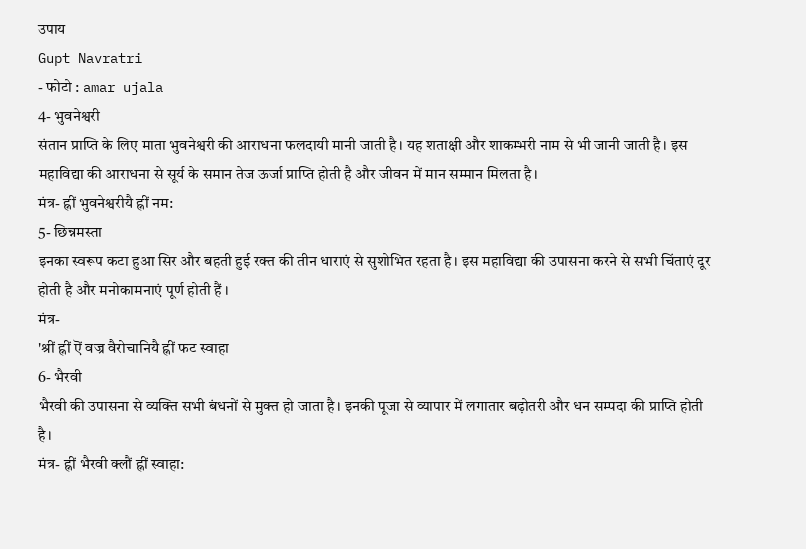उपाय
Gupt Navratri
- फोटो : amar ujala
4- भुवनेश्वरी
संतान प्राप्ति के लिए माता भुवनेश्वरी की आराधना फलदायी मानी जाती है। यह शताक्षी और शाकम्भरी नाम से भी जानी जाती है। इस महाविद्या की आराधना से सूर्य के समान तेज ऊर्जा प्राप्ति होती है और जीवन में मान सम्मान मिलता है।
मंत्र- ह्नीं भुवनेश्वरीयै ह्नीं नम:
5- छिन्नमस्ता
इनका स्वरूप कटा हुआ सिर और बहती हुई रक्त की तीन धाराएं से सुशोभित रहता है। इस महाविद्या की उपासना करने से सभी चिंताएं दूर होती है और मनोकामनाएं पूर्ण होती हैं ।
मंत्र-
'श्रीं ह्नीं ऎं वज्र वैरोचानियै ह्नीं फट स्वाहा
6- भैरवी
भैरवी की उपासना से व्यक्ति सभी बंधनों से मुक्त हो जाता है। इनकी पूजा से व्यापार में लगातार बढ़ोतरी और धन सम्पदा की प्राप्ति होती है।
मंत्र- ह्नीं भैरवी क्लौं ह्नीं स्वाहा: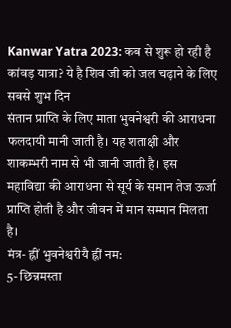Kanwar Yatra 2023: कब से शुरू हो रही है कांवड़ यात्रा? ये है शिव जी को जल चढ़ाने के लिए सबसे शुभ दिन
संतान प्राप्ति के लिए माता भुवनेश्वरी की आराधना फलदायी मानी जाती है। यह शताक्षी और शाकम्भरी नाम से भी जानी जाती है। इस महाविद्या की आराधना से सूर्य के समान तेज ऊर्जा प्राप्ति होती है और जीवन में मान सम्मान मिलता है।
मंत्र- ह्नीं भुवनेश्वरीयै ह्नीं नम:
5- छिन्नमस्ता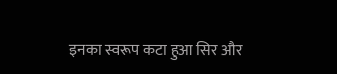इनका स्वरूप कटा हुआ सिर और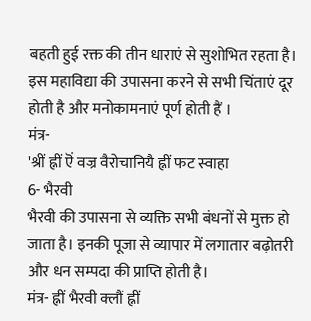बहती हुई रक्त की तीन धाराएं से सुशोभित रहता है। इस महाविद्या की उपासना करने से सभी चिंताएं दूर होती है और मनोकामनाएं पूर्ण होती हैं ।
मंत्र-
'श्रीं ह्नीं ऎं वज्र वैरोचानियै ह्नीं फट स्वाहा
6- भैरवी
भैरवी की उपासना से व्यक्ति सभी बंधनों से मुक्त हो जाता है। इनकी पूजा से व्यापार में लगातार बढ़ोतरी और धन सम्पदा की प्राप्ति होती है।
मंत्र- ह्नीं भैरवी क्लौं ह्नीं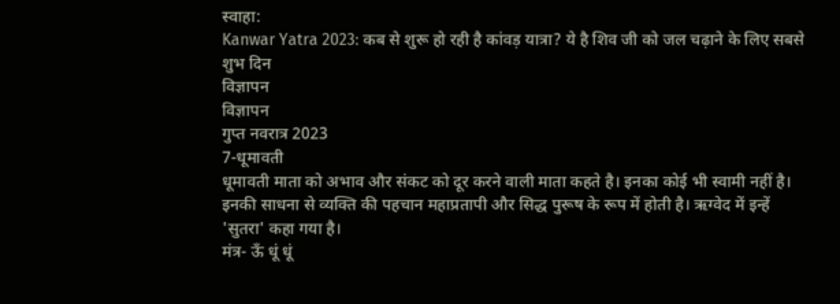स्वाहा:
Kanwar Yatra 2023: कब से शुरू हो रही है कांवड़ यात्रा? ये है शिव जी को जल चढ़ाने के लिए सबसे शुभ दिन
विज्ञापन
विज्ञापन
गुप्त नवरात्र 2023
7-धूमावती
धूमावती माता को अभाव और संकट को दूर करने वाली माता कहते है। इनका कोई भी स्वामी नहीं है। इनकी साधना से व्यक्ति की पहचान महाप्रतापी और सिद्ध पुरूष के रूप में होती है। ऋग्वेद में इन्हें 'सुतरा' कहा गया है।
मंत्र- ऊँ धूं धूं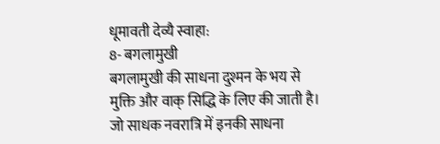धूमावती देव्यै स्वाहा:
8- बगलामुखी
बगलामुखी की साधना दुश्मन के भय से मुक्ति और वाक् सिद्धि के लिए की जाती है। जो साधक नवरात्रि में इनकी साधना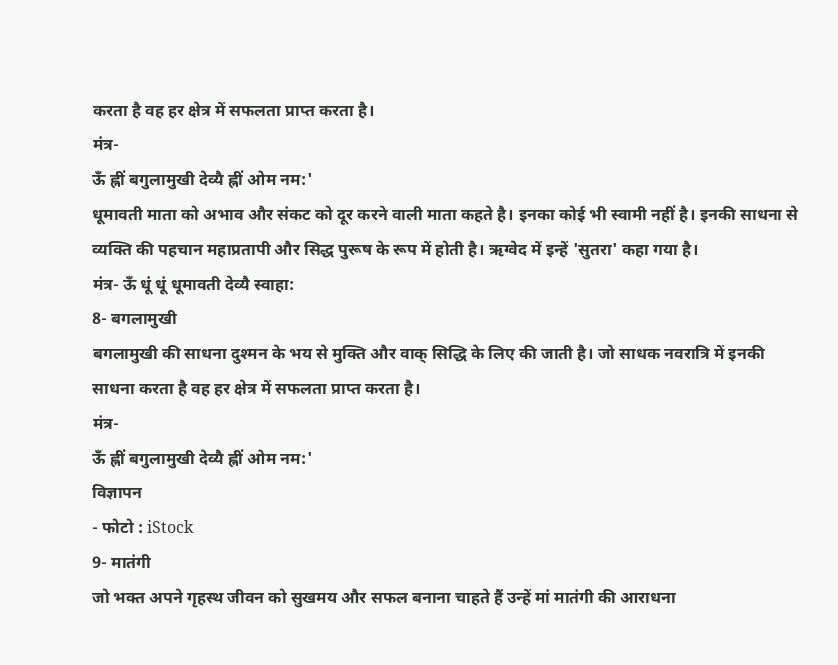करता है वह हर क्षेत्र में सफलता प्राप्त करता है।
मंत्र-
ऊँ ह्नीं बगुलामुखी देव्यै ह्नीं ओम नम:'
धूमावती माता को अभाव और संकट को दूर करने वाली माता कहते है। इनका कोई भी स्वामी नहीं है। इनकी साधना से व्यक्ति की पहचान महाप्रतापी और सिद्ध पुरूष के रूप में होती है। ऋग्वेद में इन्हें 'सुतरा' कहा गया है।
मंत्र- ऊँ धूं धूं धूमावती देव्यै स्वाहा:
8- बगलामुखी
बगलामुखी की साधना दुश्मन के भय से मुक्ति और वाक् सिद्धि के लिए की जाती है। जो साधक नवरात्रि में इनकी साधना करता है वह हर क्षेत्र में सफलता प्राप्त करता है।
मंत्र-
ऊँ ह्नीं बगुलामुखी देव्यै ह्नीं ओम नम:'
विज्ञापन
- फोटो : iStock
9- मातंगी
जो भक्त अपने गृहस्थ जीवन को सुखमय और सफल बनाना चाहते हैं उन्हें मां मातंगी की आराधना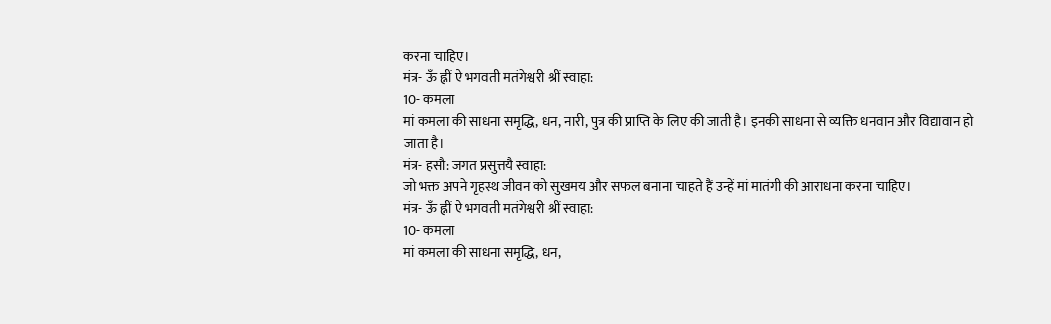करना चाहिए।
मंत्र- ऊँ ह्नीं ऐ भगवती मतंगेश्वरी श्रीं स्वाहा:
10- कमला
मां कमला की साधना समृद्धि, धन, नारी, पुत्र की प्राप्ति के लिए की जाती है। इनकी साधना से व्यक्ति धनवान और विद्यावान हो जाता है।
मंत्र- हसौ: जगत प्रसुत्तयै स्वाहा:
जो भक्त अपने गृहस्थ जीवन को सुखमय और सफल बनाना चाहते हैं उन्हें मां मातंगी की आराधना करना चाहिए।
मंत्र- ऊँ ह्नीं ऐ भगवती मतंगेश्वरी श्रीं स्वाहा:
10- कमला
मां कमला की साधना समृद्धि, धन,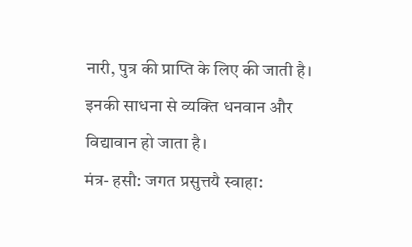नारी, पुत्र की प्राप्ति के लिए की जाती है। इनकी साधना से व्यक्ति धनवान और विद्यावान हो जाता है।
मंत्र- हसौ: जगत प्रसुत्तयै स्वाहा: